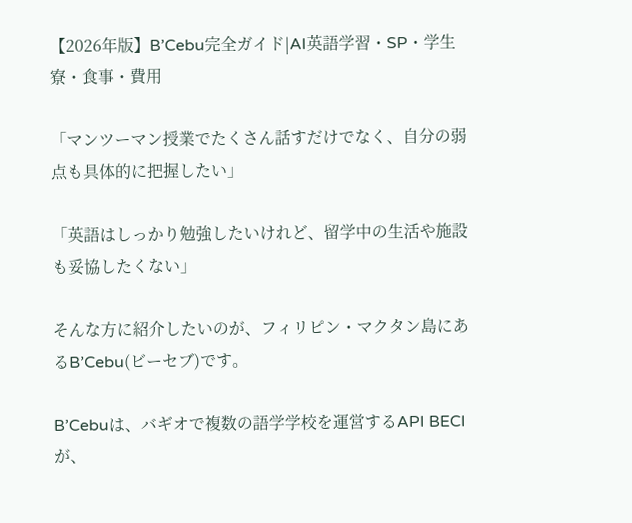【2026年版】B’Cebu完全ガイド|AI英語学習・SP・学生寮・食事・費用

「マンツーマン授業でたくさん話すだけでなく、自分の弱点も具体的に把握したい」

「英語はしっかり勉強したいけれど、留学中の生活や施設も妥協したくない」

そんな方に紹介したいのが、フィリピン・マクタン島にあるB’Cebu(ビーセブ)です。

B’Cebuは、バギオで複数の語学学校を運営するAPI BECIが、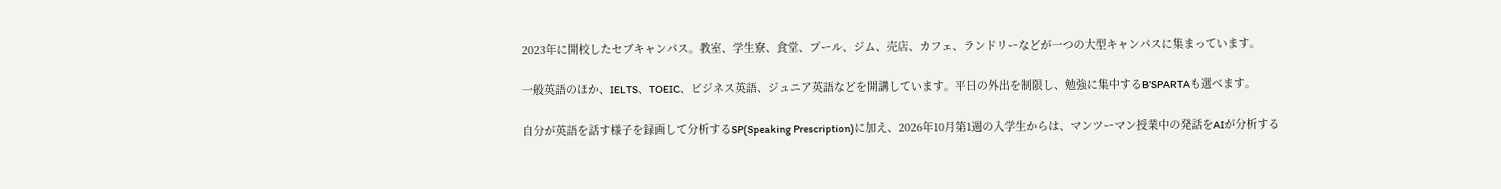2023年に開校したセブキャンパス。教室、学生寮、食堂、プール、ジム、売店、カフェ、ランドリーなどが一つの大型キャンパスに集まっています。

一般英語のほか、IELTS、TOEIC、ビジネス英語、ジュニア英語などを開講しています。平日の外出を制限し、勉強に集中するB’SPARTAも選べます。

自分が英語を話す様子を録画して分析するSP(Speaking Prescription)に加え、2026年10月第1週の入学生からは、マンツーマン授業中の発話をAIが分析する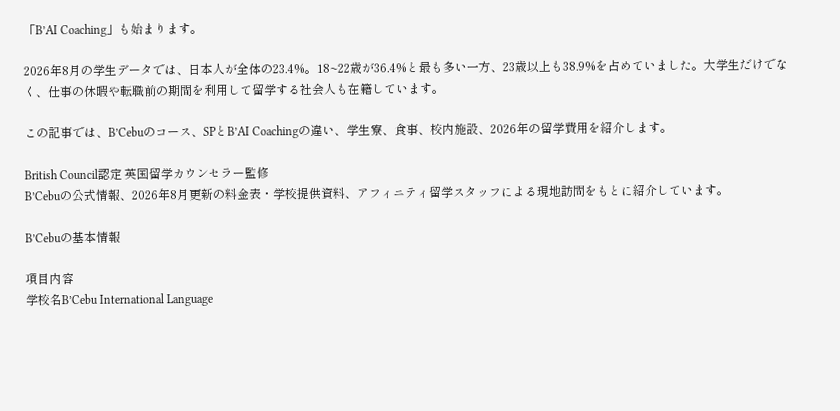「B’AI Coaching」も始まります。

2026年8月の学生データでは、日本人が全体の23.4%。18~22歳が36.4%と最も多い一方、23歳以上も38.9%を占めていました。大学生だけでなく、仕事の休暇や転職前の期間を利用して留学する社会人も在籍しています。

この記事では、B’Cebuのコース、SPとB’AI Coachingの違い、学生寮、食事、校内施設、2026年の留学費用を紹介します。

British Council認定 英国留学カウンセラー監修
B’Cebuの公式情報、2026年8月更新の料金表・学校提供資料、アフィニティ留学スタッフによる現地訪問をもとに紹介しています。

B’Cebuの基本情報

項目内容
学校名B’Cebu International Language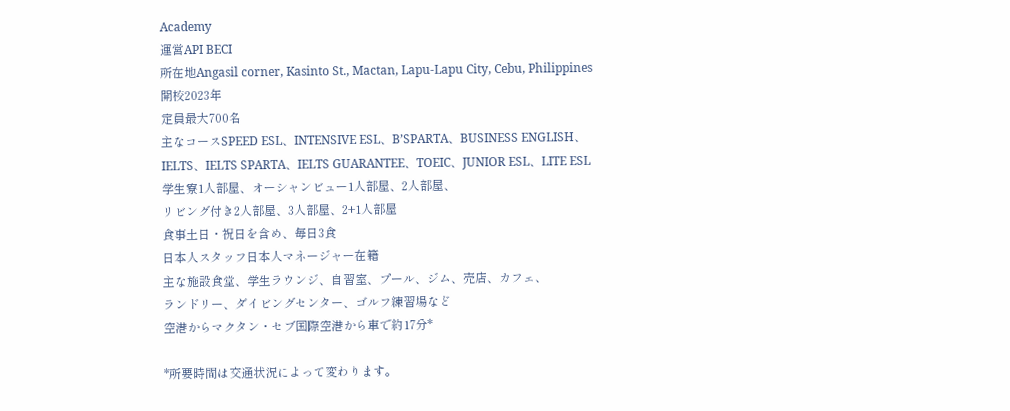Academy
運営API BECI
所在地Angasil corner, Kasinto St., Mactan, Lapu-Lapu City, Cebu, Philippines
開校2023年
定員最大700名
主なコースSPEED ESL、INTENSIVE ESL、B’SPARTA、BUSINESS ENGLISH、
IELTS、IELTS SPARTA、IELTS GUARANTEE、TOEIC、JUNIOR ESL、LITE ESL
学生寮1人部屋、オーシャンビュー1人部屋、2人部屋、
リビング付き2人部屋、3人部屋、2+1人部屋
食事土日・祝日を含め、毎日3食
日本人スタッフ日本人マネージャー在籍
主な施設食堂、学生ラウンジ、自習室、プール、ジム、売店、カフェ、
ランドリー、ダイビングセンター、ゴルフ練習場など
空港からマクタン・セブ国際空港から車で約17分*

*所要時間は交通状況によって変わります。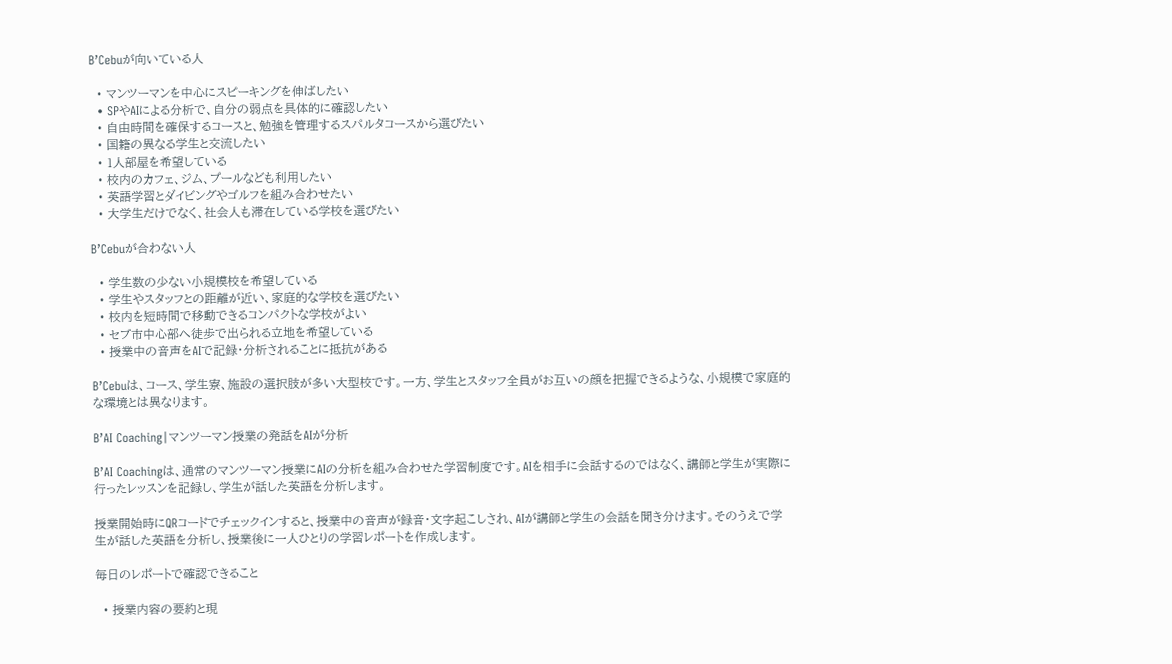B’Cebuが向いている人

  • マンツーマンを中心にスピーキングを伸ばしたい
  • SPやAIによる分析で、自分の弱点を具体的に確認したい
  • 自由時間を確保するコースと、勉強を管理するスパルタコースから選びたい
  • 国籍の異なる学生と交流したい
  • 1人部屋を希望している
  • 校内のカフェ、ジム、プールなども利用したい
  • 英語学習とダイビングやゴルフを組み合わせたい
  • 大学生だけでなく、社会人も滞在している学校を選びたい

B’Cebuが合わない人

  • 学生数の少ない小規模校を希望している
  • 学生やスタッフとの距離が近い、家庭的な学校を選びたい
  • 校内を短時間で移動できるコンパクトな学校がよい
  • セブ市中心部へ徒歩で出られる立地を希望している
  • 授業中の音声をAIで記録・分析されることに抵抗がある

B’Cebuは、コース、学生寮、施設の選択肢が多い大型校です。一方、学生とスタッフ全員がお互いの顔を把握できるような、小規模で家庭的な環境とは異なります。

B’AI Coaching|マンツーマン授業の発話をAIが分析

B’AI Coachingは、通常のマンツーマン授業にAIの分析を組み合わせた学習制度です。AIを相手に会話するのではなく、講師と学生が実際に行ったレッスンを記録し、学生が話した英語を分析します。

授業開始時にQRコードでチェックインすると、授業中の音声が録音・文字起こしされ、AIが講師と学生の会話を聞き分けます。そのうえで学生が話した英語を分析し、授業後に一人ひとりの学習レポートを作成します。

毎日のレポートで確認できること

  • 授業内容の要約と現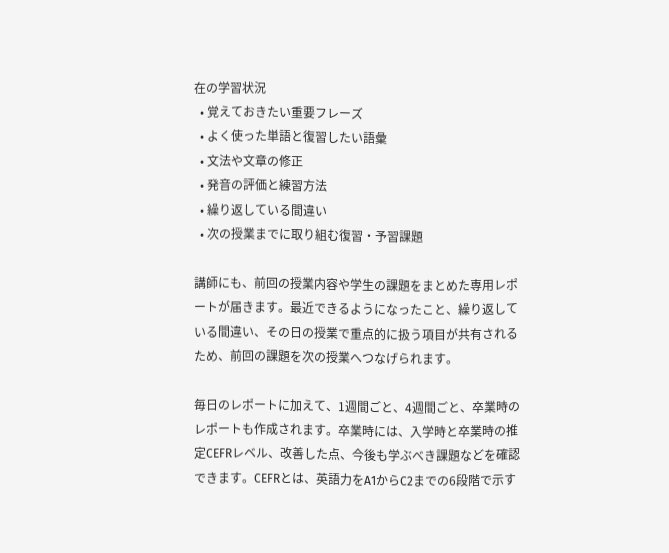在の学習状況
  • 覚えておきたい重要フレーズ
  • よく使った単語と復習したい語彙
  • 文法や文章の修正
  • 発音の評価と練習方法
  • 繰り返している間違い
  • 次の授業までに取り組む復習・予習課題

講師にも、前回の授業内容や学生の課題をまとめた専用レポートが届きます。最近できるようになったこと、繰り返している間違い、その日の授業で重点的に扱う項目が共有されるため、前回の課題を次の授業へつなげられます。

毎日のレポートに加えて、1週間ごと、4週間ごと、卒業時のレポートも作成されます。卒業時には、入学時と卒業時の推定CEFRレベル、改善した点、今後も学ぶべき課題などを確認できます。CEFRとは、英語力をA1からC2までの6段階で示す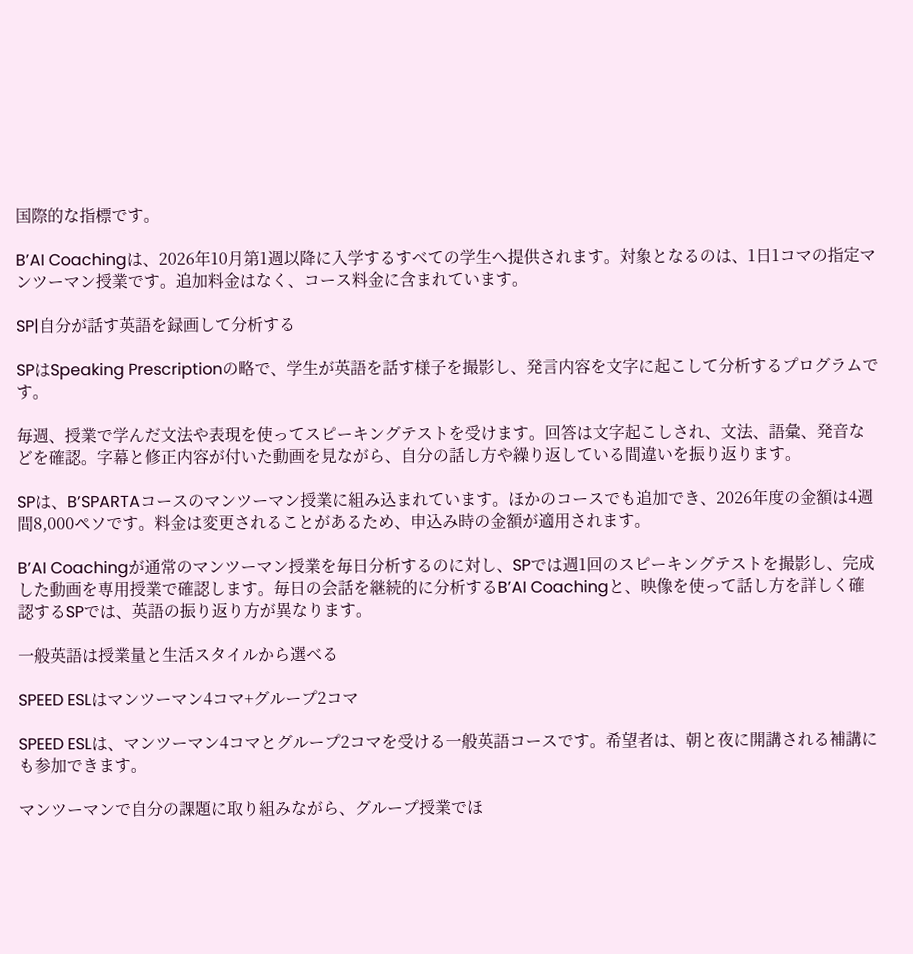国際的な指標です。

B’AI Coachingは、2026年10月第1週以降に入学するすべての学生へ提供されます。対象となるのは、1日1コマの指定マンツーマン授業です。追加料金はなく、コース料金に含まれています。

SP|自分が話す英語を録画して分析する

SPはSpeaking Prescriptionの略で、学生が英語を話す様子を撮影し、発言内容を文字に起こして分析するプログラムです。

毎週、授業で学んだ文法や表現を使ってスピーキングテストを受けます。回答は文字起こしされ、文法、語彙、発音などを確認。字幕と修正内容が付いた動画を見ながら、自分の話し方や繰り返している間違いを振り返ります。

SPは、B’SPARTAコースのマンツーマン授業に組み込まれています。ほかのコースでも追加でき、2026年度の金額は4週間8,000ペソです。料金は変更されることがあるため、申込み時の金額が適用されます。

B’AI Coachingが通常のマンツーマン授業を毎日分析するのに対し、SPでは週1回のスピーキングテストを撮影し、完成した動画を専用授業で確認します。毎日の会話を継続的に分析するB’AI Coachingと、映像を使って話し方を詳しく確認するSPでは、英語の振り返り方が異なります。

一般英語は授業量と生活スタイルから選べる

SPEED ESLはマンツーマン4コマ+グループ2コマ

SPEED ESLは、マンツーマン4コマとグループ2コマを受ける一般英語コースです。希望者は、朝と夜に開講される補講にも参加できます。

マンツーマンで自分の課題に取り組みながら、グループ授業でほ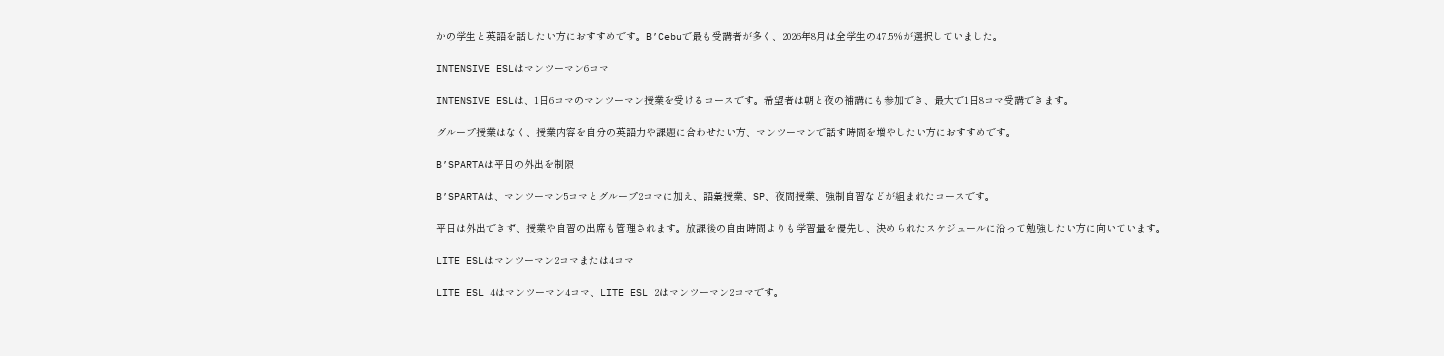かの学生と英語を話したい方におすすめです。B’Cebuで最も受講者が多く、2026年8月は全学生の47.5%が選択していました。

INTENSIVE ESLはマンツーマン6コマ

INTENSIVE ESLは、1日6コマのマンツーマン授業を受けるコースです。希望者は朝と夜の補講にも参加でき、最大で1日8コマ受講できます。

グループ授業はなく、授業内容を自分の英語力や課題に合わせたい方、マンツーマンで話す時間を増やしたい方におすすめです。

B’SPARTAは平日の外出を制限

B’SPARTAは、マンツーマン5コマとグループ2コマに加え、語彙授業、SP、夜間授業、強制自習などが組まれたコースです。

平日は外出できず、授業や自習の出席も管理されます。放課後の自由時間よりも学習量を優先し、決められたスケジュールに沿って勉強したい方に向いています。

LITE ESLはマンツーマン2コマまたは4コマ

LITE ESL 4はマンツーマン4コマ、LITE ESL 2はマンツーマン2コマです。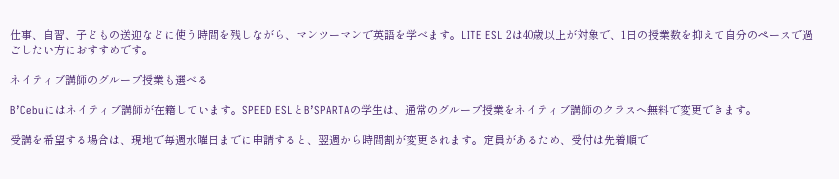仕事、自習、子どもの送迎などに使う時間を残しながら、マンツーマンで英語を学べます。LITE ESL 2は40歳以上が対象で、1日の授業数を抑えて自分のペースで過ごしたい方におすすめです。

ネイティブ講師のグループ授業も選べる

B’Cebuにはネイティブ講師が在籍しています。SPEED ESLとB’SPARTAの学生は、通常のグループ授業をネイティブ講師のクラスへ無料で変更できます。

受講を希望する場合は、現地で毎週水曜日までに申請すると、翌週から時間割が変更されます。定員があるため、受付は先着順で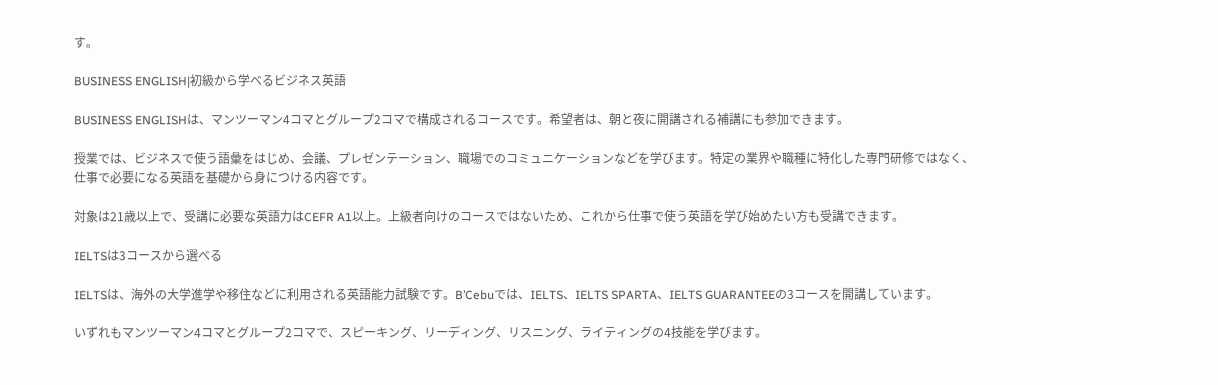す。

BUSINESS ENGLISH|初級から学べるビジネス英語

BUSINESS ENGLISHは、マンツーマン4コマとグループ2コマで構成されるコースです。希望者は、朝と夜に開講される補講にも参加できます。

授業では、ビジネスで使う語彙をはじめ、会議、プレゼンテーション、職場でのコミュニケーションなどを学びます。特定の業界や職種に特化した専門研修ではなく、仕事で必要になる英語を基礎から身につける内容です。

対象は21歳以上で、受講に必要な英語力はCEFR A1以上。上級者向けのコースではないため、これから仕事で使う英語を学び始めたい方も受講できます。

IELTSは3コースから選べる

IELTSは、海外の大学進学や移住などに利用される英語能力試験です。B’Cebuでは、IELTS、IELTS SPARTA、IELTS GUARANTEEの3コースを開講しています。

いずれもマンツーマン4コマとグループ2コマで、スピーキング、リーディング、リスニング、ライティングの4技能を学びます。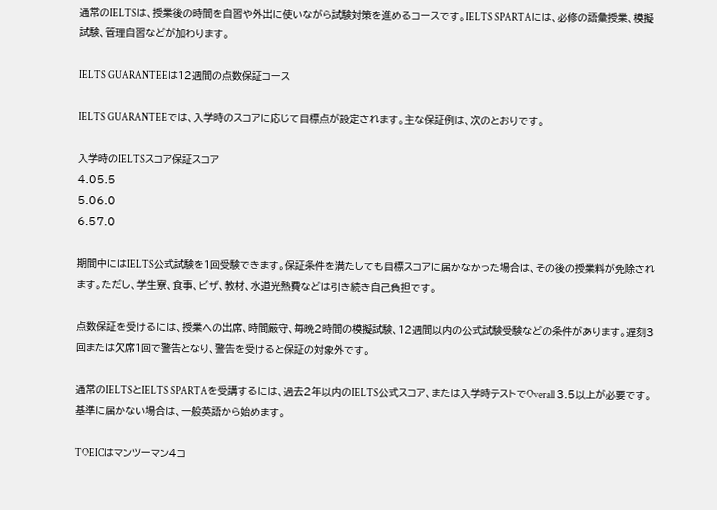通常のIELTSは、授業後の時間を自習や外出に使いながら試験対策を進めるコースです。IELTS SPARTAには、必修の語彙授業、模擬試験、管理自習などが加わります。

IELTS GUARANTEEは12週間の点数保証コース

IELTS GUARANTEEでは、入学時のスコアに応じて目標点が設定されます。主な保証例は、次のとおりです。

入学時のIELTSスコア保証スコア
4.05.5
5.06.0
6.57.0

期間中にはIELTS公式試験を1回受験できます。保証条件を満たしても目標スコアに届かなかった場合は、その後の授業料が免除されます。ただし、学生寮、食事、ビザ、教材、水道光熱費などは引き続き自己負担です。

点数保証を受けるには、授業への出席、時間厳守、毎晩2時間の模擬試験、12週間以内の公式試験受験などの条件があります。遅刻3回または欠席1回で警告となり、警告を受けると保証の対象外です。

通常のIELTSとIELTS SPARTAを受講するには、過去2年以内のIELTS公式スコア、または入学時テストでOverall 3.5以上が必要です。基準に届かない場合は、一般英語から始めます。

TOEICはマンツーマン4コ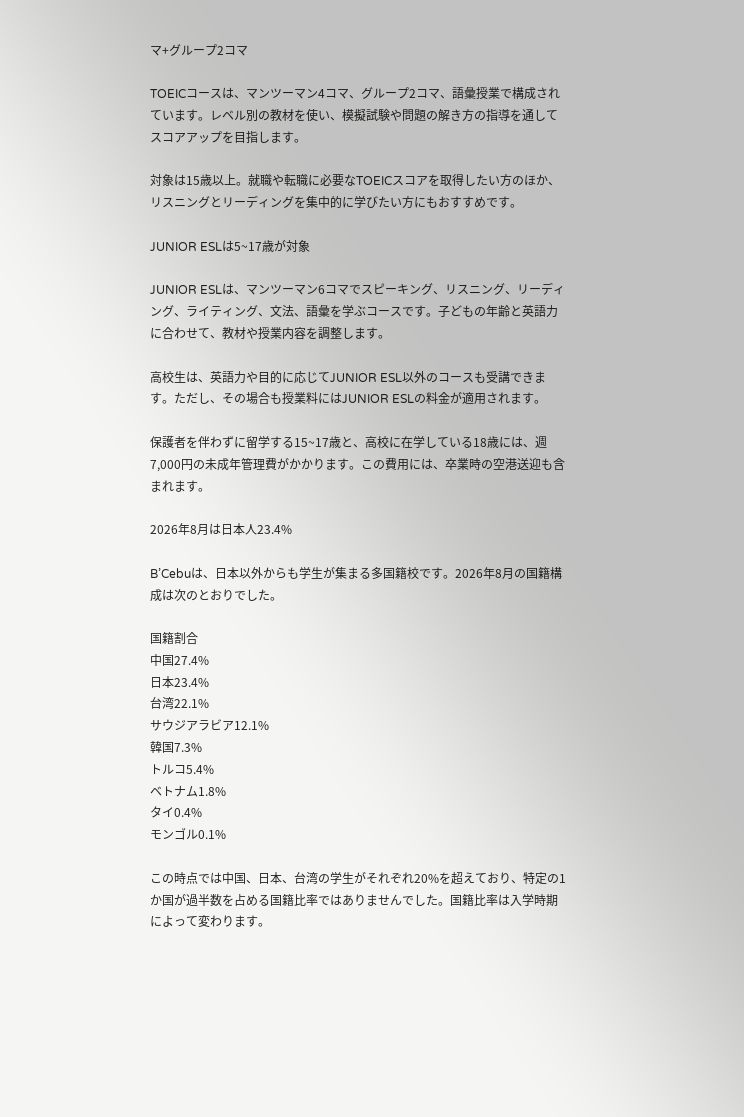マ+グループ2コマ

TOEICコースは、マンツーマン4コマ、グループ2コマ、語彙授業で構成されています。レベル別の教材を使い、模擬試験や問題の解き方の指導を通してスコアアップを目指します。

対象は15歳以上。就職や転職に必要なTOEICスコアを取得したい方のほか、リスニングとリーディングを集中的に学びたい方にもおすすめです。

JUNIOR ESLは5~17歳が対象

JUNIOR ESLは、マンツーマン6コマでスピーキング、リスニング、リーディング、ライティング、文法、語彙を学ぶコースです。子どもの年齢と英語力に合わせて、教材や授業内容を調整します。

高校生は、英語力や目的に応じてJUNIOR ESL以外のコースも受講できます。ただし、その場合も授業料にはJUNIOR ESLの料金が適用されます。

保護者を伴わずに留学する15~17歳と、高校に在学している18歳には、週7,000円の未成年管理費がかかります。この費用には、卒業時の空港送迎も含まれます。

2026年8月は日本人23.4%

B’Cebuは、日本以外からも学生が集まる多国籍校です。2026年8月の国籍構成は次のとおりでした。

国籍割合
中国27.4%
日本23.4%
台湾22.1%
サウジアラビア12.1%
韓国7.3%
トルコ5.4%
ベトナム1.8%
タイ0.4%
モンゴル0.1%

この時点では中国、日本、台湾の学生がそれぞれ20%を超えており、特定の1か国が過半数を占める国籍比率ではありませんでした。国籍比率は入学時期によって変わります。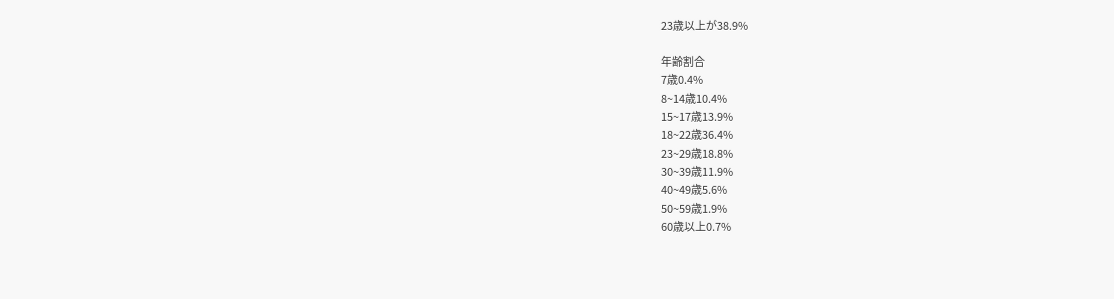23歳以上が38.9%

年齢割合
7歳0.4%
8~14歳10.4%
15~17歳13.9%
18~22歳36.4%
23~29歳18.8%
30~39歳11.9%
40~49歳5.6%
50~59歳1.9%
60歳以上0.7%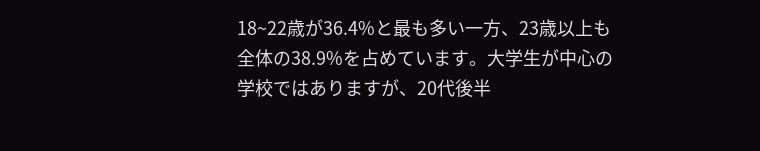18~22歳が36.4%と最も多い一方、23歳以上も全体の38.9%を占めています。大学生が中心の学校ではありますが、20代後半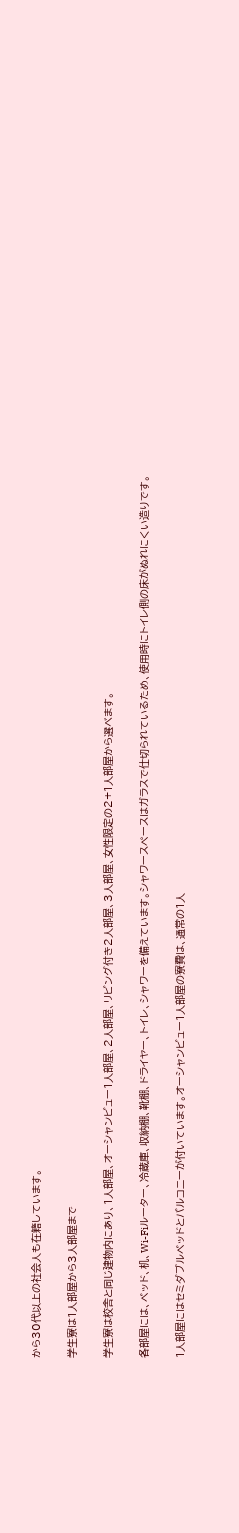から30代以上の社会人も在籍しています。

学生寮は1人部屋から3人部屋まで

学生寮は校舎と同じ建物内にあり、1人部屋、オーシャンビュー1人部屋、2人部屋、リビング付き2人部屋、3人部屋、女性限定の2+1人部屋から選べます。

各部屋には、ベッド、机、Wi-Fiルーター、冷蔵庫、収納棚、靴棚、ドライヤー、トイレ、シャワーを備えています。シャワースペースはガラスで仕切られているため、使用時にトイレ側の床がぬれにくい造りです。

1人部屋にはセミダブルベッドとバルコニーが付いています。オーシャンビュー1人部屋の寮費は、通常の1人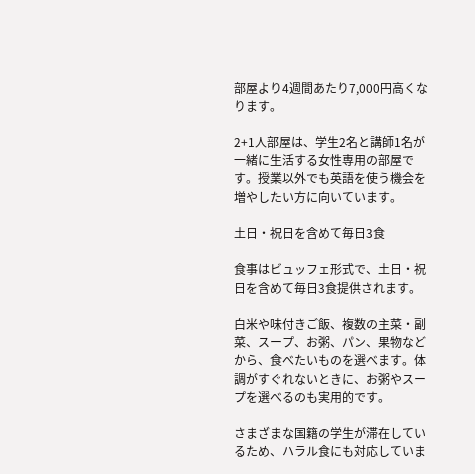部屋より4週間あたり7,000円高くなります。

2+1人部屋は、学生2名と講師1名が一緒に生活する女性専用の部屋です。授業以外でも英語を使う機会を増やしたい方に向いています。

土日・祝日を含めて毎日3食

食事はビュッフェ形式で、土日・祝日を含めて毎日3食提供されます。

白米や味付きご飯、複数の主菜・副菜、スープ、お粥、パン、果物などから、食べたいものを選べます。体調がすぐれないときに、お粥やスープを選べるのも実用的です。

さまざまな国籍の学生が滞在しているため、ハラル食にも対応していま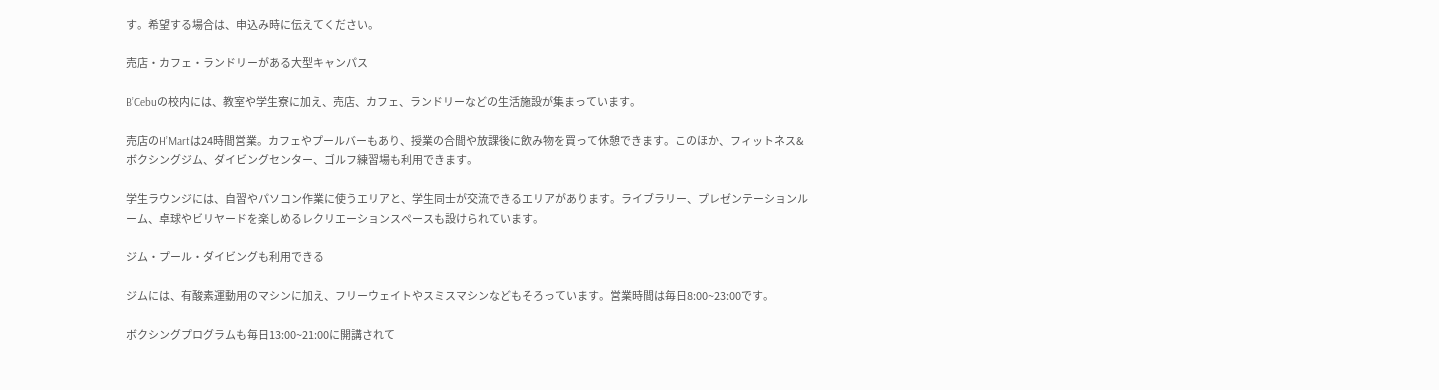す。希望する場合は、申込み時に伝えてください。

売店・カフェ・ランドリーがある大型キャンパス

B’Cebuの校内には、教室や学生寮に加え、売店、カフェ、ランドリーなどの生活施設が集まっています。

売店のH’Martは24時間営業。カフェやプールバーもあり、授業の合間や放課後に飲み物を買って休憩できます。このほか、フィットネス&ボクシングジム、ダイビングセンター、ゴルフ練習場も利用できます。

学生ラウンジには、自習やパソコン作業に使うエリアと、学生同士が交流できるエリアがあります。ライブラリー、プレゼンテーションルーム、卓球やビリヤードを楽しめるレクリエーションスペースも設けられています。

ジム・プール・ダイビングも利用できる

ジムには、有酸素運動用のマシンに加え、フリーウェイトやスミスマシンなどもそろっています。営業時間は毎日8:00~23:00です。

ボクシングプログラムも毎日13:00~21:00に開講されて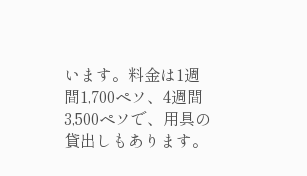います。料金は1週間1,700ペソ、4週間3,500ペソで、用具の貸出しもあります。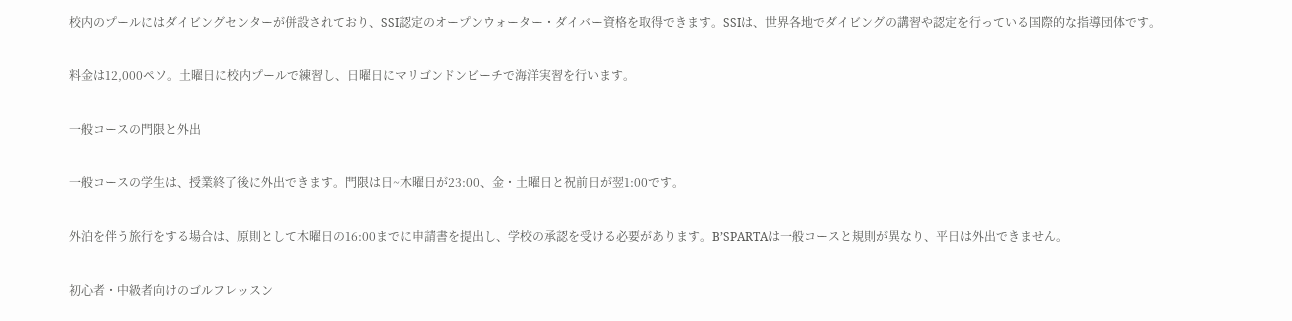校内のプールにはダイビングセンターが併設されており、SSI認定のオープンウォーター・ダイバー資格を取得できます。SSIは、世界各地でダイビングの講習や認定を行っている国際的な指導団体です。

料金は12,000ペソ。土曜日に校内プールで練習し、日曜日にマリゴンドンビーチで海洋実習を行います。

一般コースの門限と外出

一般コースの学生は、授業終了後に外出できます。門限は日~木曜日が23:00、金・土曜日と祝前日が翌1:00です。

外泊を伴う旅行をする場合は、原則として木曜日の16:00までに申請書を提出し、学校の承認を受ける必要があります。B’SPARTAは一般コースと規則が異なり、平日は外出できません。

初心者・中級者向けのゴルフレッスン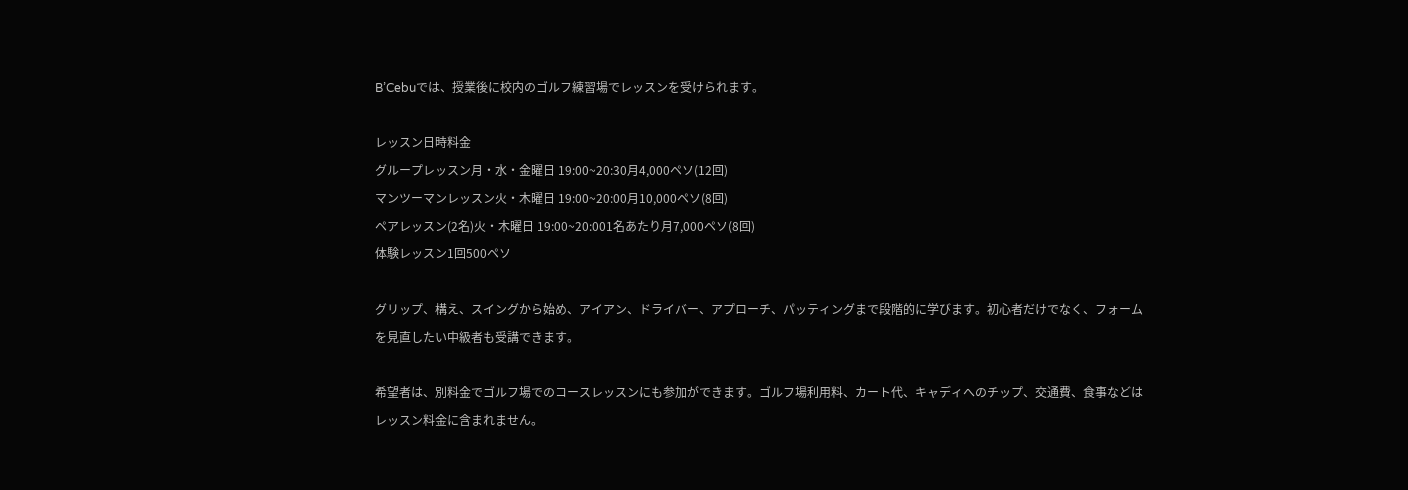B’Cebuでは、授業後に校内のゴルフ練習場でレッスンを受けられます。

レッスン日時料金
グループレッスン月・水・金曜日 19:00~20:30月4,000ペソ(12回)
マンツーマンレッスン火・木曜日 19:00~20:00月10,000ペソ(8回)
ペアレッスン(2名)火・木曜日 19:00~20:001名あたり月7,000ペソ(8回)
体験レッスン1回500ペソ

グリップ、構え、スイングから始め、アイアン、ドライバー、アプローチ、パッティングまで段階的に学びます。初心者だけでなく、フォームを見直したい中級者も受講できます。

希望者は、別料金でゴルフ場でのコースレッスンにも参加ができます。ゴルフ場利用料、カート代、キャディへのチップ、交通費、食事などはレッスン料金に含まれません。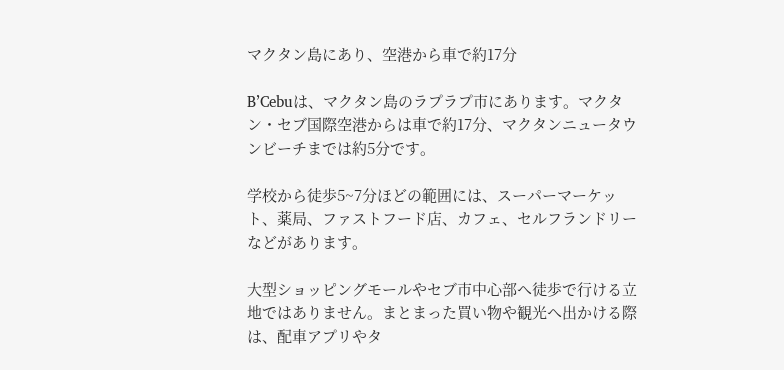マクタン島にあり、空港から車で約17分

B’Cebuは、マクタン島のラプラプ市にあります。マクタン・セブ国際空港からは車で約17分、マクタンニュータウンビーチまでは約5分です。

学校から徒歩5~7分ほどの範囲には、スーパーマーケット、薬局、ファストフード店、カフェ、セルフランドリーなどがあります。

大型ショッピングモールやセブ市中心部へ徒歩で行ける立地ではありません。まとまった買い物や観光へ出かける際は、配車アプリやタ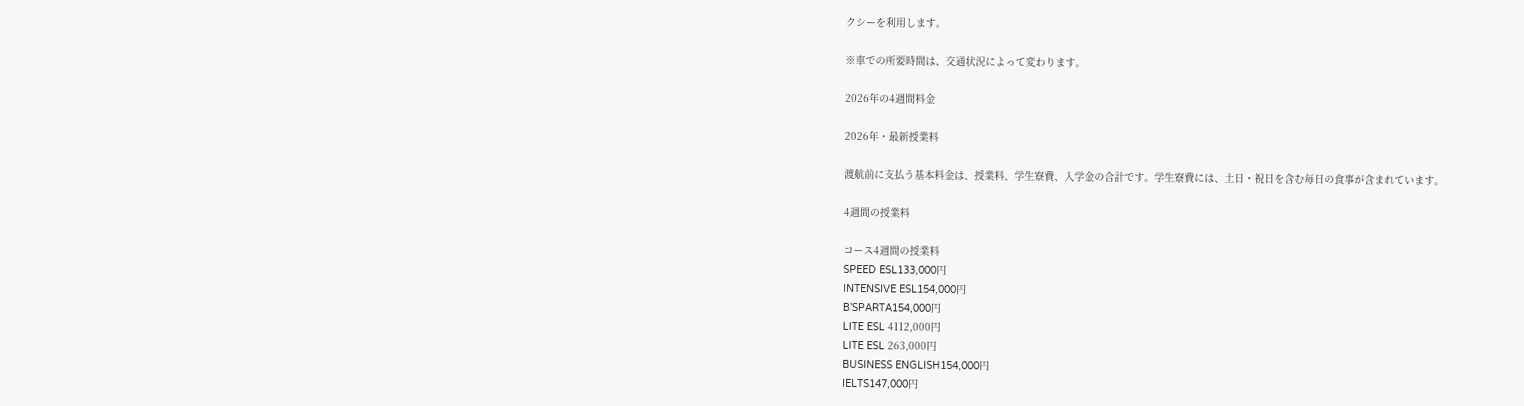クシーを利用します。

※車での所要時間は、交通状況によって変わります。

2026年の4週間料金

2026年・最新授業料

渡航前に支払う基本料金は、授業料、学生寮費、入学金の合計です。学生寮費には、土日・祝日を含む毎日の食事が含まれています。

4週間の授業料

コース4週間の授業料
SPEED ESL133,000円
INTENSIVE ESL154,000円
B’SPARTA154,000円
LITE ESL 4112,000円
LITE ESL 263,000円
BUSINESS ENGLISH154,000円
IELTS147,000円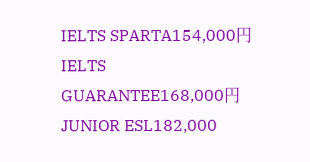IELTS SPARTA154,000円
IELTS GUARANTEE168,000円
JUNIOR ESL182,000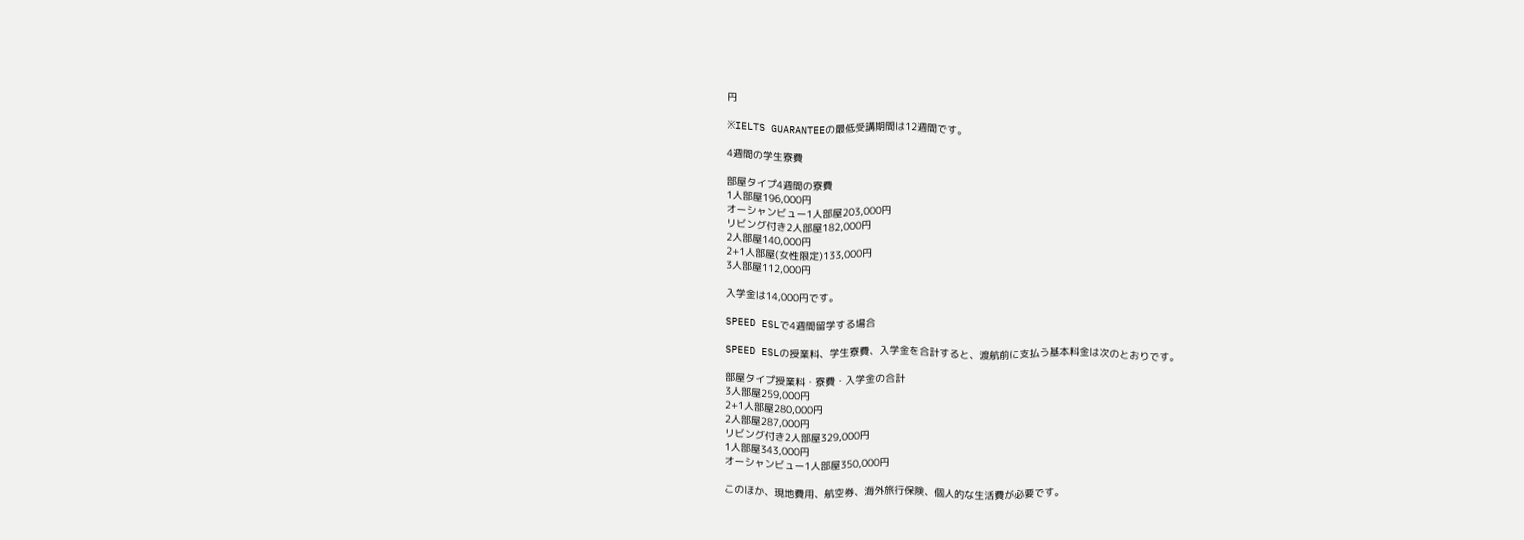円

※IELTS GUARANTEEの最低受講期間は12週間です。

4週間の学生寮費

部屋タイプ4週間の寮費
1人部屋196,000円
オーシャンビュー1人部屋203,000円
リビング付き2人部屋182,000円
2人部屋140,000円
2+1人部屋(女性限定)133,000円
3人部屋112,000円

入学金は14,000円です。

SPEED ESLで4週間留学する場合

SPEED ESLの授業料、学生寮費、入学金を合計すると、渡航前に支払う基本料金は次のとおりです。

部屋タイプ授業料・寮費・入学金の合計
3人部屋259,000円
2+1人部屋280,000円
2人部屋287,000円
リビング付き2人部屋329,000円
1人部屋343,000円
オーシャンビュー1人部屋350,000円

このほか、現地費用、航空券、海外旅行保険、個人的な生活費が必要です。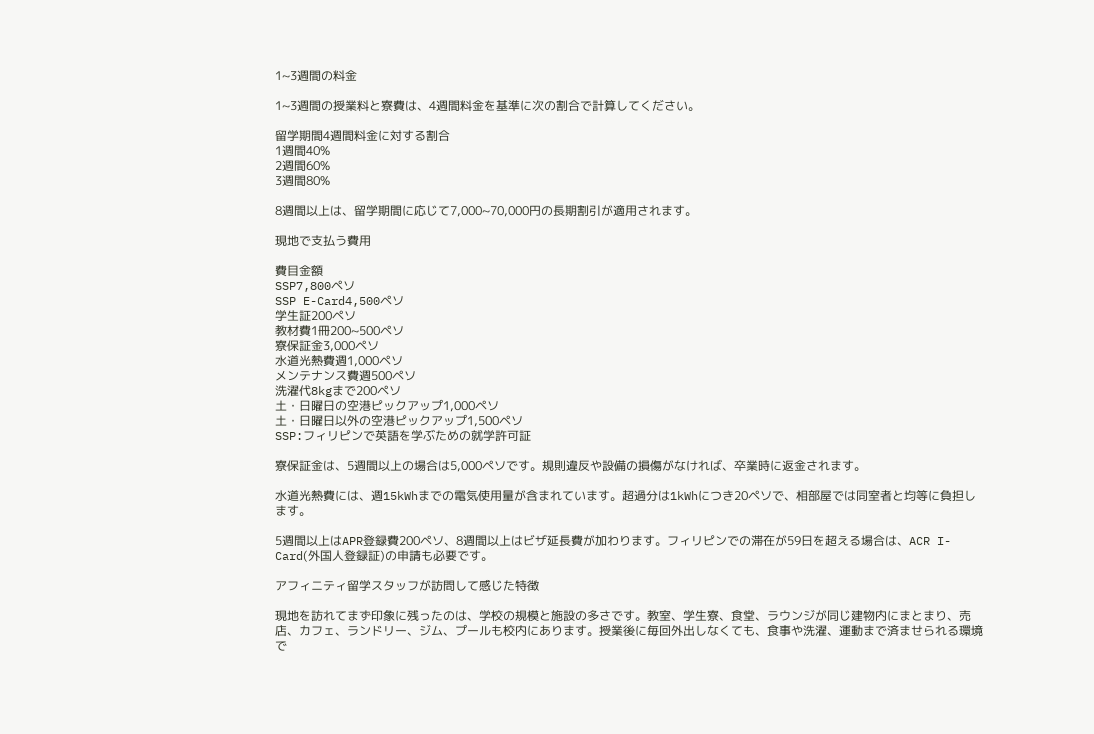1~3週間の料金

1~3週間の授業料と寮費は、4週間料金を基準に次の割合で計算してください。

留学期間4週間料金に対する割合
1週間40%
2週間60%
3週間80%

8週間以上は、留学期間に応じて7,000~70,000円の長期割引が適用されます。

現地で支払う費用

費目金額
SSP7,800ペソ
SSP E-Card4,500ペソ
学生証200ペソ
教材費1冊200~500ペソ
寮保証金3,000ペソ
水道光熱費週1,000ペソ
メンテナンス費週500ペソ
洗濯代8kgまで200ペソ
土・日曜日の空港ピックアップ1,000ペソ
土・日曜日以外の空港ピックアップ1,500ペソ
SSP:フィリピンで英語を学ぶための就学許可証

寮保証金は、5週間以上の場合は5,000ペソです。規則違反や設備の損傷がなければ、卒業時に返金されます。

水道光熱費には、週15kWhまでの電気使用量が含まれています。超過分は1kWhにつき20ペソで、相部屋では同室者と均等に負担します。

5週間以上はAPR登録費200ペソ、8週間以上はビザ延長費が加わります。フィリピンでの滞在が59日を超える場合は、ACR I-Card(外国人登録証)の申請も必要です。

アフィニティ留学スタッフが訪問して感じた特徴

現地を訪れてまず印象に残ったのは、学校の規模と施設の多さです。教室、学生寮、食堂、ラウンジが同じ建物内にまとまり、売店、カフェ、ランドリー、ジム、プールも校内にあります。授業後に毎回外出しなくても、食事や洗濯、運動まで済ませられる環境で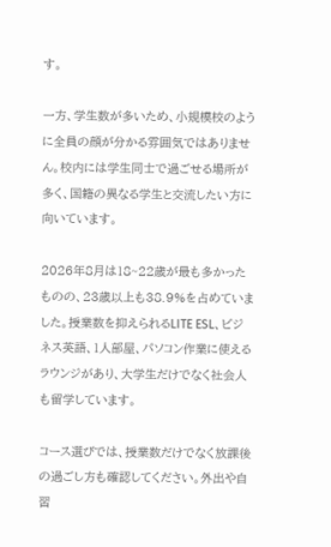す。

一方、学生数が多いため、小規模校のように全員の顔が分かる雰囲気ではありません。校内には学生同士で過ごせる場所が多く、国籍の異なる学生と交流したい方に向いています。

2026年8月は18~22歳が最も多かったものの、23歳以上も38.9%を占めていました。授業数を抑えられるLITE ESL、ビジネス英語、1人部屋、パソコン作業に使えるラウンジがあり、大学生だけでなく社会人も留学しています。

コース選びでは、授業数だけでなく放課後の過ごし方も確認してください。外出や自習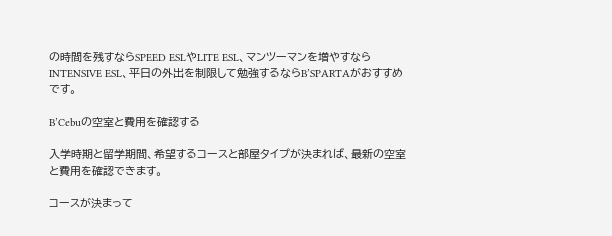の時間を残すならSPEED ESLやLITE ESL、マンツーマンを増やすならINTENSIVE ESL、平日の外出を制限して勉強するならB’SPARTAがおすすめです。

B’Cebuの空室と費用を確認する

入学時期と留学期間、希望するコースと部屋タイプが決まれば、最新の空室と費用を確認できます。

コースが決まって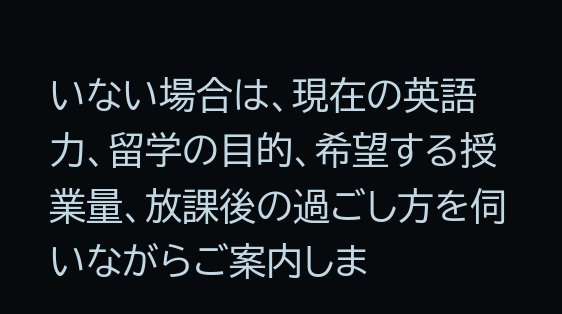いない場合は、現在の英語力、留学の目的、希望する授業量、放課後の過ごし方を伺いながらご案内しま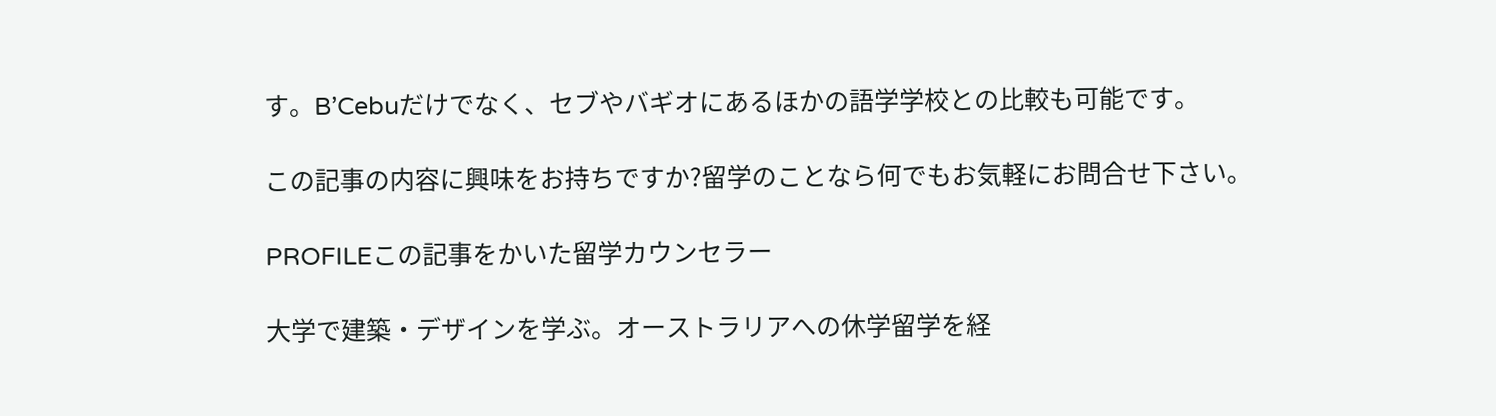す。B’Cebuだけでなく、セブやバギオにあるほかの語学学校との比較も可能です。

この記事の内容に興味をお持ちですか?留学のことなら何でもお気軽にお問合せ下さい。

PROFILEこの記事をかいた留学カウンセラー

大学で建築・デザインを学ぶ。オーストラリアへの休学留学を経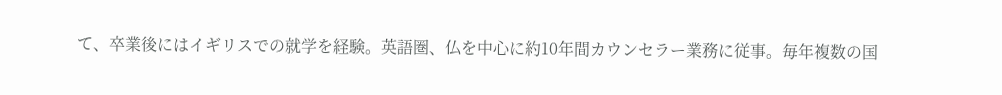て、卒業後にはイギリスでの就学を経験。英語圏、仏を中心に約10年間カウンセラー業務に従事。毎年複数の国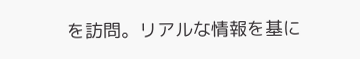を訪問。リアルな情報を基に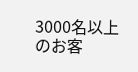3000名以上のお客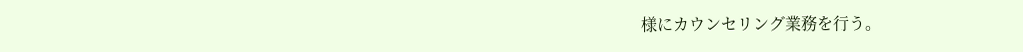様にカウンセリング業務を行う。